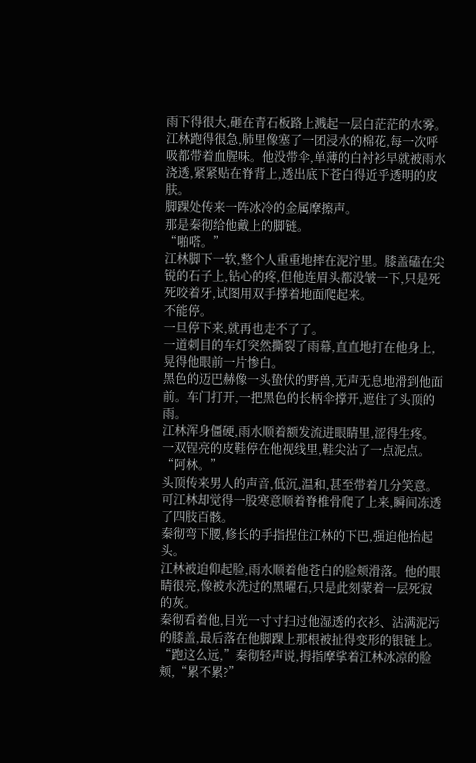雨下得很大,砸在青石板路上溅起一层白茫茫的水雾。
江林跑得很急,肺里像塞了一团浸水的棉花,每一次呼吸都带着血腥味。他没带伞,单薄的白衬衫早就被雨水浇透,紧紧贴在脊背上,透出底下苍白得近乎透明的皮肤。
脚踝处传来一阵冰冷的金属摩擦声。
那是秦彻给他戴上的脚链。
“啪嗒。”
江林脚下一软,整个人重重地摔在泥泞里。膝盖磕在尖锐的石子上,钻心的疼,但他连眉头都没皱一下,只是死死咬着牙,试图用双手撑着地面爬起来。
不能停。
一旦停下来,就再也走不了了。
一道刺目的车灯突然撕裂了雨幕,直直地打在他身上,晃得他眼前一片惨白。
黑色的迈巴赫像一头蛰伏的野兽,无声无息地滑到他面前。车门打开,一把黑色的长柄伞撑开,遮住了头顶的雨。
江林浑身僵硬,雨水顺着额发流进眼睛里,涩得生疼。
一双锃亮的皮鞋停在他视线里,鞋尖沾了一点泥点。
“阿林。”
头顶传来男人的声音,低沉,温和,甚至带着几分笑意。
可江林却觉得一股寒意顺着脊椎骨爬了上来,瞬间冻透了四肢百骸。
秦彻弯下腰,修长的手指捏住江林的下巴,强迫他抬起头。
江林被迫仰起脸,雨水顺着他苍白的脸颊滑落。他的眼睛很亮,像被水洗过的黑曜石,只是此刻蒙着一层死寂的灰。
秦彻看着他,目光一寸寸扫过他湿透的衣衫、沾满泥污的膝盖,最后落在他脚踝上那根被扯得变形的银链上。
“跑这么远,”秦彻轻声说,拇指摩挲着江林冰凉的脸颊,“累不累?”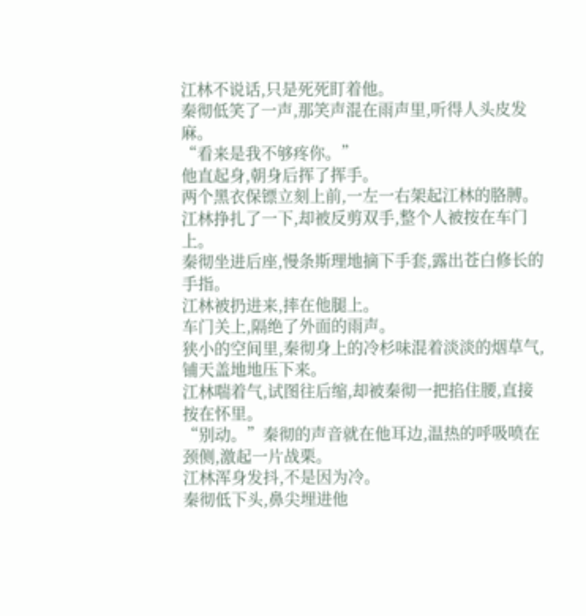江林不说话,只是死死盯着他。
秦彻低笑了一声,那笑声混在雨声里,听得人头皮发麻。
“看来是我不够疼你。”
他直起身,朝身后挥了挥手。
两个黑衣保镖立刻上前,一左一右架起江林的胳膊。江林挣扎了一下,却被反剪双手,整个人被按在车门上。
秦彻坐进后座,慢条斯理地摘下手套,露出苍白修长的手指。
江林被扔进来,摔在他腿上。
车门关上,隔绝了外面的雨声。
狭小的空间里,秦彻身上的冷杉味混着淡淡的烟草气,铺天盖地地压下来。
江林喘着气,试图往后缩,却被秦彻一把掐住腰,直接按在怀里。
“别动。”秦彻的声音就在他耳边,温热的呼吸喷在颈侧,激起一片战栗。
江林浑身发抖,不是因为冷。
秦彻低下头,鼻尖埋进他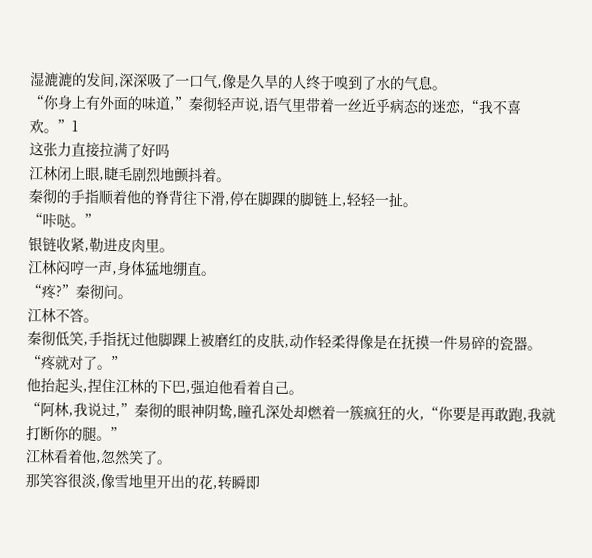湿漉漉的发间,深深吸了一口气,像是久旱的人终于嗅到了水的气息。
“你身上有外面的味道,”秦彻轻声说,语气里带着一丝近乎病态的迷恋,“我不喜欢。”1
这张力直接拉满了好吗
江林闭上眼,睫毛剧烈地颤抖着。
秦彻的手指顺着他的脊背往下滑,停在脚踝的脚链上,轻轻一扯。
“咔哒。”
银链收紧,勒进皮肉里。
江林闷哼一声,身体猛地绷直。
“疼?”秦彻问。
江林不答。
秦彻低笑,手指抚过他脚踝上被磨红的皮肤,动作轻柔得像是在抚摸一件易碎的瓷器。
“疼就对了。”
他抬起头,捏住江林的下巴,强迫他看着自己。
“阿林,我说过,”秦彻的眼神阴鸷,瞳孔深处却燃着一簇疯狂的火,“你要是再敢跑,我就打断你的腿。”
江林看着他,忽然笑了。
那笑容很淡,像雪地里开出的花,转瞬即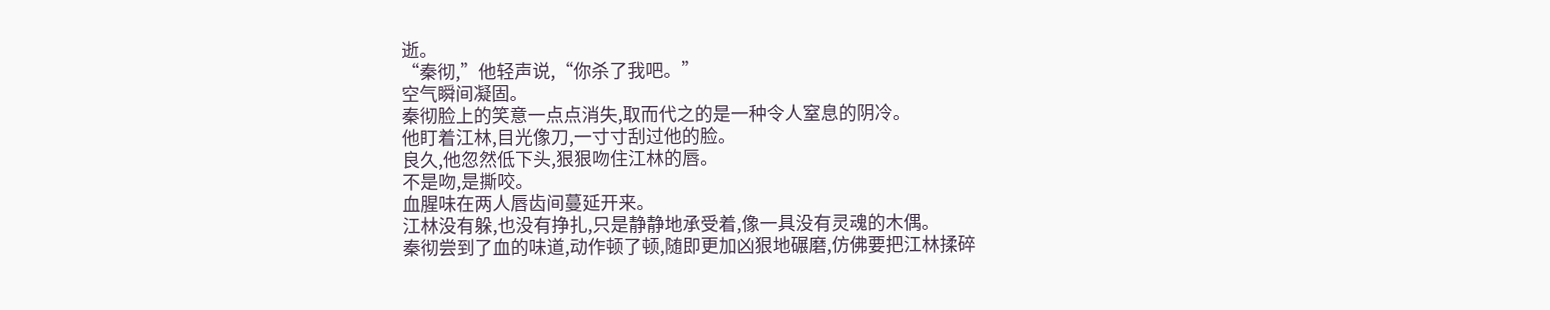逝。
“秦彻,”他轻声说,“你杀了我吧。”
空气瞬间凝固。
秦彻脸上的笑意一点点消失,取而代之的是一种令人窒息的阴冷。
他盯着江林,目光像刀,一寸寸刮过他的脸。
良久,他忽然低下头,狠狠吻住江林的唇。
不是吻,是撕咬。
血腥味在两人唇齿间蔓延开来。
江林没有躲,也没有挣扎,只是静静地承受着,像一具没有灵魂的木偶。
秦彻尝到了血的味道,动作顿了顿,随即更加凶狠地碾磨,仿佛要把江林揉碎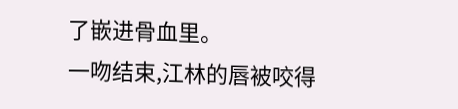了嵌进骨血里。
一吻结束,江林的唇被咬得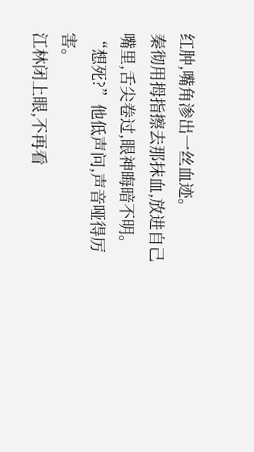红肿,嘴角渗出一丝血迹。
秦彻用拇指擦去那抹血,放进自己嘴里,舌尖卷过,眼神晦暗不明。
“想死?”他低声问,声音哑得厉害。
江林闭上眼,不再看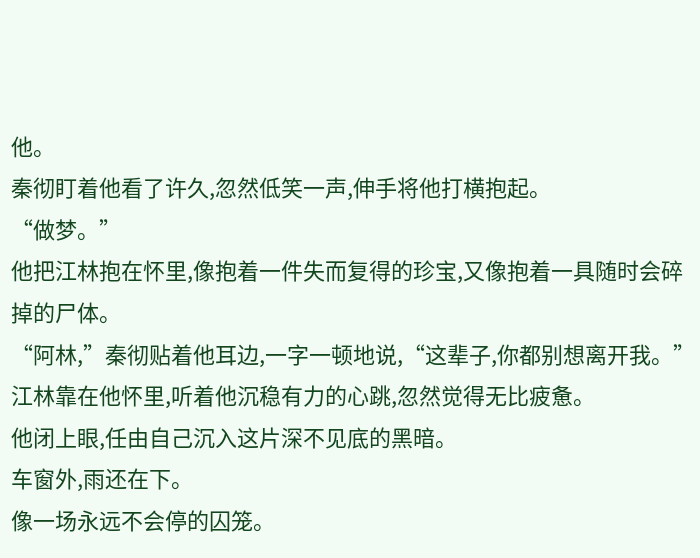他。
秦彻盯着他看了许久,忽然低笑一声,伸手将他打横抱起。
“做梦。”
他把江林抱在怀里,像抱着一件失而复得的珍宝,又像抱着一具随时会碎掉的尸体。
“阿林,”秦彻贴着他耳边,一字一顿地说,“这辈子,你都别想离开我。”
江林靠在他怀里,听着他沉稳有力的心跳,忽然觉得无比疲惫。
他闭上眼,任由自己沉入这片深不见底的黑暗。
车窗外,雨还在下。
像一场永远不会停的囚笼。